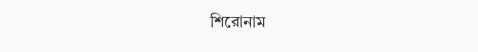শিরোনাম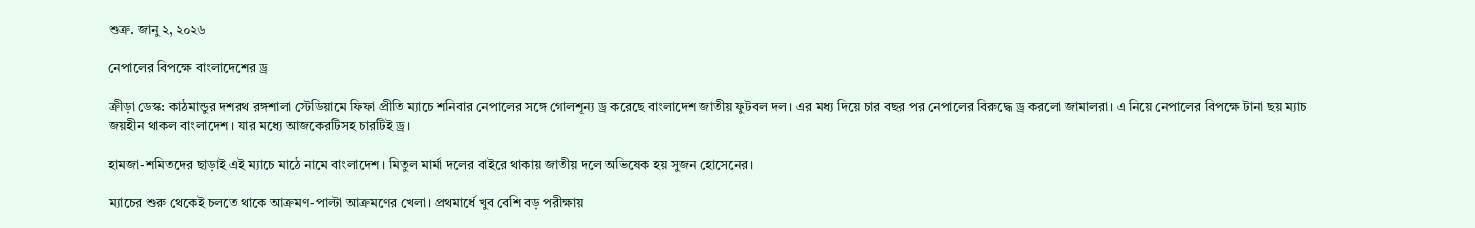শুক্র. জানু ২, ২০২৬

নেপালের বিপক্ষে বাংলাদেশের ড্র

ক্রীড়া ডেস্ক: কাঠমান্ডুর দশরথ রঙ্গশালা স্টেডিয়ামে ফিফা প্রীতি ম্যাচে শনিবার নেপালের সঙ্গে গোলশূন্য ড্র করেছে বাংলাদেশ জাতীয় ফুটবল দল। এর মধ্য দিয়ে চার বছর পর নেপালের বিরুদ্ধে ড্র করলো জামালরা। এ নিয়ে নেপালের বিপক্ষে টানা ছয় ম্যাচ জয়হীন থাকল বাংলাদেশ। যার মধ্যে আজকেরটিসহ চারটিই ড্র।

হামজা-শমিতদের ছাড়াই এই ম্যাচে মাঠে নামে বাংলাদেশ। মিতুল মার্মা দলের বাইরে থাকায় জাতীয় দলে অভিষেক হয় সুজন হোসেনের।

ম্যাচের শুরু থেকেই চলতে থাকে আক্রমণ-পাল্টা আক্রমণের খেলা। প্রথমার্ধে খুব বেশি বড় পরীক্ষায়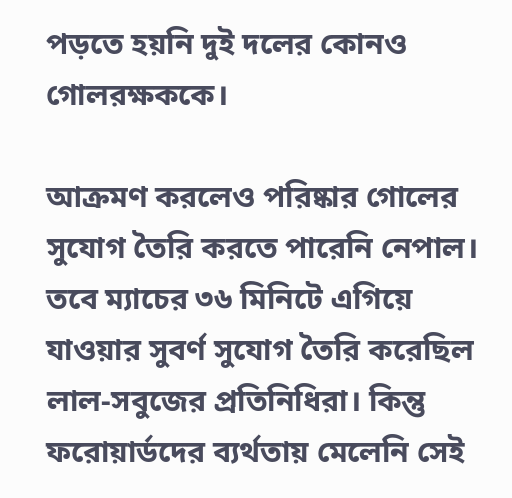পড়তে হয়নি দুই দলের কোনও গোলরক্ষককে।

আক্রমণ করলেও পরিষ্কার গোলের সুযোগ তৈরি করতে পারেনি নেপাল। তবে ম্যাচের ৩৬ মিনিটে এগিয়ে যাওয়ার সুবর্ণ সুযোগ তৈরি করেছিল লাল-সবুজের প্রতিনিধিরা। কিন্তু ফরোয়ার্ডদের ব্যর্থতায় মেলেনি সেই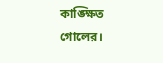কাঙ্ক্ষিত গোলের।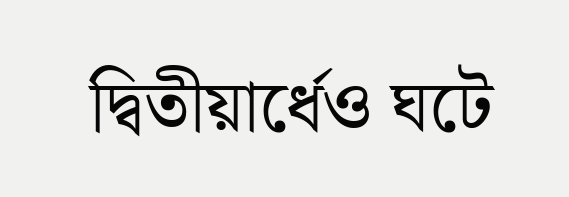দ্বিতীয়ার্ধেও ঘটে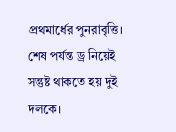প্রথমার্ধের পুনরাবৃত্তি। শেষ পর্যন্ত ড্র নিয়েই সন্তুষ্ট থাকতে হয় দুই দলকে।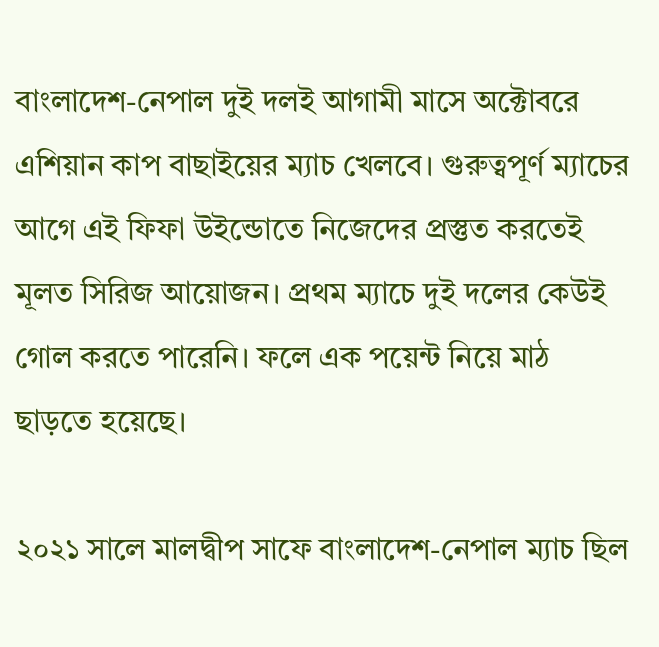বাংলাদেশ-নেপাল দুই দলই আগামী মাসে অক্টোবরে এশিয়ান কাপ বাছাইয়ের ম্যাচ খেলবে। গুরুত্বপূর্ণ ম্যাচের আগে এই ফিফা উইন্ডোতে নিজেদের প্রস্তুত করতেই মূলত সিরিজ আয়োজন। প্রথম ম্যাচে দুই দলের কেউই গোল করতে পারেনি। ফলে এক পয়েন্ট নিয়ে মাঠ ছাড়তে হয়েছে।

২০২১ সালে মালদ্বীপ সাফে বাংলাদেশ-নেপাল ম্যাচ ছিল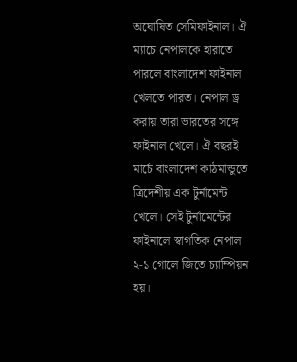অঘোষিত সেমিফাইনাল। ঐ ম্যাচে নেপালকে হারাতে পারলে বাংলাদেশ ফাইনাল খেলতে পারত। নেপাল ড্র করায় তারা ভারতের সঙ্গে ফাইনাল খেলে। ঐ বছরই মার্চে বাংলাদেশ কাঠমান্ডুতে ত্রিদেশীয় এক টুর্নামেন্ট খেলে। সেই টুর্নামেন্টের ফাইনালে স্বাগতিক নেপাল ২-১ গোলে জিতে চ্যাম্পিয়ন হয়।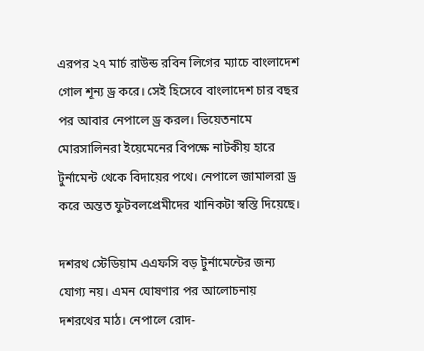এরপর ২৭ মার্চ রাউন্ড রবিন লিগের ম্যাচে বাংলাদেশ গোল শূন্য ড্র করে। সেই হিসেবে বাংলাদেশ চার বছর পর আবার নেপালে ড্র করল। ভিয়েতনামে মোরসালিনরা ইয়েমেনের বিপক্ষে নাটকীয় হারে টুর্নামেন্ট থেকে বিদায়ের পথে। নেপালে জামালরা ড্র করে অন্তত ফুটবলপ্রেমীদের খানিকটা স্বস্তি দিয়েছে।

দশরথ স্টেডিয়াম এএফসি বড় টুর্নামেন্টের জন্য যোগ্য নয়। এমন ঘোষণার পর আলোচনায় দশরথের মাঠ। নেপালে রোদ-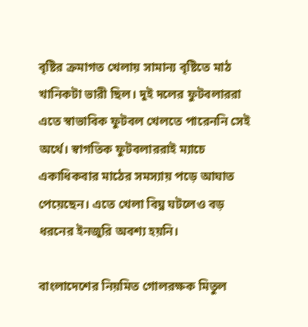বৃষ্টির ক্রমাগত খেলায় সামান্য বৃষ্টিতে মাঠ খানিকটা ভারী ছিল। দুই দলের ফুটবলাররা এতে স্বাভাবিক ফুটবল খেলতে পারেননি সেই অর্থে। স্বাগতিক ফুটবলাররাই ম্যাচে একাধিকবার মাঠের সমস্যায় পড়ে আঘাত পেয়েছেন। এতে খেলা বিঘ্ন ঘটলেও বড় ধরনের ইনজুরি অবশ্য হয়নি।

বাংলাদেশের নিয়মিত গোলরক্ষক মিতুল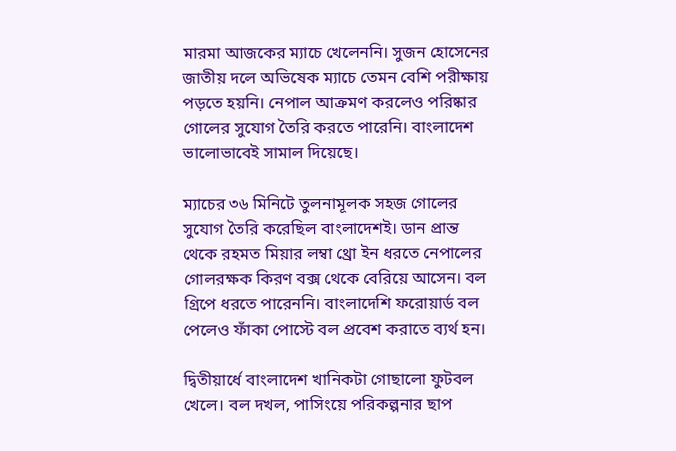মারমা আজকের ম্যাচে খেলেননি। সুজন হোসেনের জাতীয় দলে অভিষেক ম্যাচে তেমন বেশি পরীক্ষায় পড়তে হয়নি। নেপাল আক্রমণ করলেও পরিষ্কার গোলের সুযোগ তৈরি করতে পারেনি। বাংলাদেশ ভালোভাবেই সামাল দিয়েছে।

ম্যাচের ৩৬ মিনিটে তুলনামূলক সহজ গোলের সুযোগ তৈরি করেছিল বাংলাদেশই। ডান প্রান্ত থেকে রহমত মিয়ার লম্বা থ্রো ইন ধরতে নেপালের গোলরক্ষক কিরণ বক্স থেকে বেরিয়ে আসেন। বল গ্রিপে ধরতে পারেননি। বাংলাদেশি ফরোয়ার্ড বল পেলেও ফাঁকা পোস্টে বল প্রবেশ করাতে ব্যর্থ হন।

দ্বিতীয়ার্ধে বাংলাদেশ খানিকটা গোছালো ফুটবল খেলে। বল দখল, পাসিংয়ে পরিকল্পনার ছাপ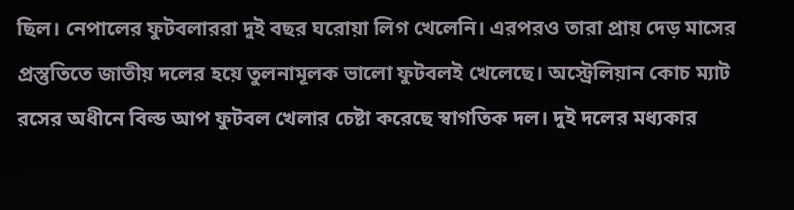ছিল। নেপালের ফুটবলাররা দুই বছর ঘরোয়া লিগ খেলেনি। এরপরও তারা প্রায় দেড় মাসের প্রস্তুতিতে জাতীয় দলের হয়ে তুলনামূলক ভালো ফুটবলই খেলেছে। অস্ট্রেলিয়ান কোচ ম্যাট রসের অধীনে বিল্ড আপ ফুটবল খেলার চেষ্টা করেছে স্বাগতিক দল। দুই দলের মধ্যকার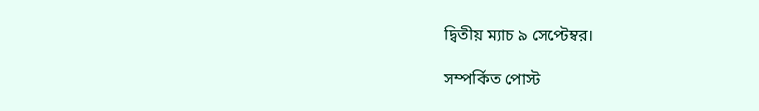দ্বিতীয় ম্যাচ ৯ সেপ্টেম্বর।

সম্পর্কিত পোস্ট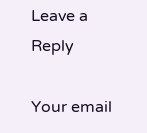Leave a Reply

Your email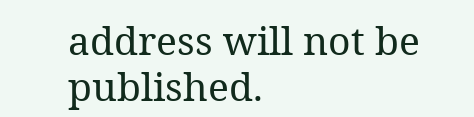address will not be published.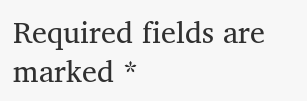Required fields are marked *